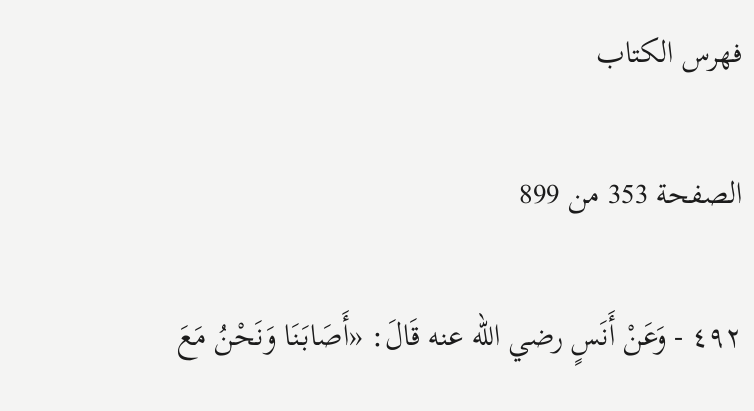فهرس الكتاب

الصفحة 353 من 899

٤٩٢ - وَعَنْ أَنَسٍ رضي الله عنه قَالَ: «أَصَابَنَا وَنَحْنُ مَعَ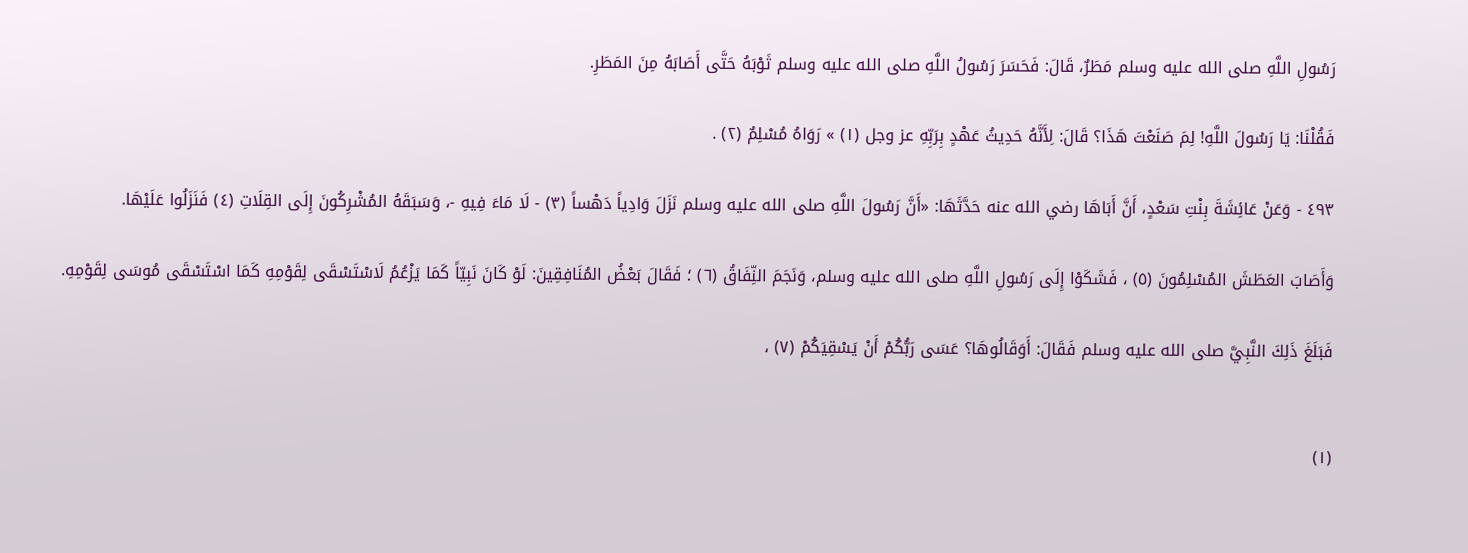رَسُولِ اللَّهِ صلى الله عليه وسلم مَطَرٌ، قَالَ: فَحَسَرَ رَسُولُ اللَّهِ صلى الله عليه وسلم ثَوْبَهُ حَتَّى أَصَابَهُ مِنَ المَطَرِ.

فَقُلْنَا: يَا رَسُولَ اللَّهِ! لِمَ صَنَعْتَ هَذَا؟ قَالَ: لِأَنَّهُ حَدِيثُ عَهْدٍ بِرَبِّهِ عز وجل (١) » رَوَاهُ مُسْلِمٌ (٢) .

٤٩٣ - وَعَنْ عَائِشَةَ بِنْتِ سَعْدٍ، أَنَّ أَبَاهَا رضي الله عنه حَدَّثَهَا: «أَنَّ رَسُولَ اللَّهِ صلى الله عليه وسلم نَزَلَ وَادِياً دَهْساً (٣) - لَا مَاءَ فِيهِ -، وَسَبَقَهُ المُشْرِكُونَ إِلَى القِلَاتِ (٤) فَنَزَلُوا عَلَيْهَا.

وَأَصَابَ العَطَشَ المُسْلِمُونَ (٥) ، فَشَكَوْا إِلَى رَسُولِ اللَّهِ صلى الله عليه وسلم، وَنَجَمَ النِّفَاقُ (٦) ؛ فَقَالَ بَعْضُ المُنَافِقِينَ: لَوْ كَانَ نَبِيّاً كَمَا يَزْعُمُ لَاسْتَسْقَى لِقَوْمِهِ كَمَا اسْتَسْقَى مُوسَى لِقَوْمِهِ.

فَبَلَغَ ذَلِكَ النَّبِيَّ صلى الله عليه وسلم فَقَالَ: أَوَقَالُوهَا؟ عَسَى رَبُّكُمْ أَنْ يَسْقِيَكُمْ (٧) ،


(١)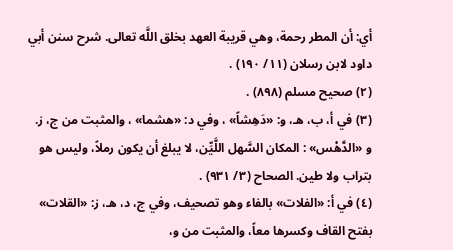أي: أن المطر رحمة، وهي قريبة العهد بخلق اللَّه تعالى. شرح سنن أبي داود لابن رسلان (١١/ ١٩٠) .
(٢) صحيح مسلم (٨٩٨) .
(٣) في أ، ب، هـ، و: «دَهِشاً» ، وفي د: «هشما» ، والمثبت من ج، ز.
و «الدَّهْس» : المكان السَّهل اللَّيِّن، لا يبلغ أن يكون رملاً، وليس هو بتراب ولا طين. الصحاح (٣/ ٩٣١) .
(٤) في أ: «الفلات» بالفاء وهو تصحيف، وفي ج، د، هـ، ز: «القلات» بفتح القاف وكسرها معاً، والمثبت من و،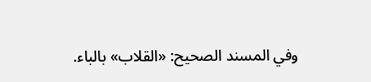وفي المسند الصحيح: «القلاب» بالباء.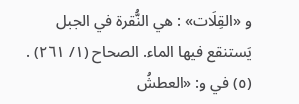و «القِلَات» : هي النُّقرة في الجبل يَستنقع فيها الماء. الصحاح (١/ ٢٦١) .
(٥) في و: «العطشُ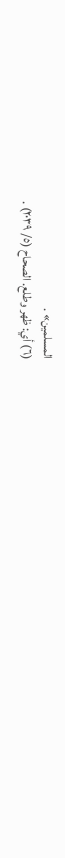المسلمين» .
(٦) أي: ظهر وطلع. الصحاح (٥/ ٢٠٣٩) .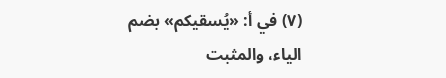(٧) في أ: «يُسقيكم» بضم الياء، والمثبت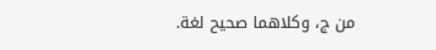من ج، وكلاهما صحيح لغة.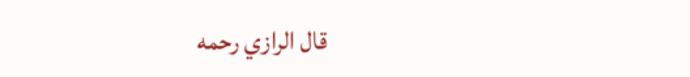قال الرازي رحمه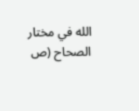الله في مختار الصحاح (ص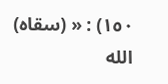١٥٠) : « (سقاه) الله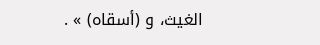الغيث، و (أسقاه) » .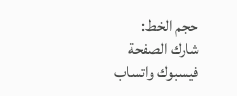حجم الخط:
شارك الصفحة
فيسبوك واتساب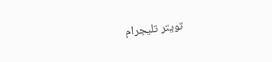تويتر تليجرام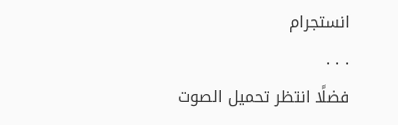انستجرام
. . .
فضلًا انتظر تحميل الصوت